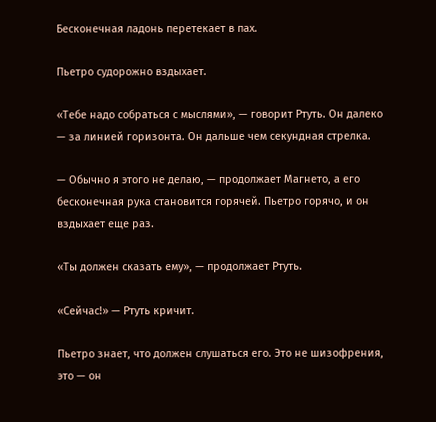Бесконечная ладонь перетекает в пах.

Пьетро судорожно вздыхает.

«Тебе надо собраться с мыслями», — говорит Ртуть. Он далеко — за линией горизонта. Он дальше чем секундная стрелка.

— Обычно я этого не делаю, — продолжает Магнето, а его бесконечная рука становится горячей. Пьетро горячо, и он вздыхает еще раз.

«Ты должен сказать ему», — продолжает Ртуть.

«Сейчас!» — Ртуть кричит.

Пьетро знает, что должен слушаться его. Это не шизофрения, это — он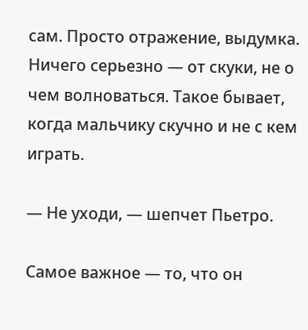сам. Просто отражение, выдумка. Ничего серьезно — от скуки, не о чем волноваться. Такое бывает, когда мальчику скучно и не с кем играть.

— Не уходи, — шепчет Пьетро.

Самое важное — то, что он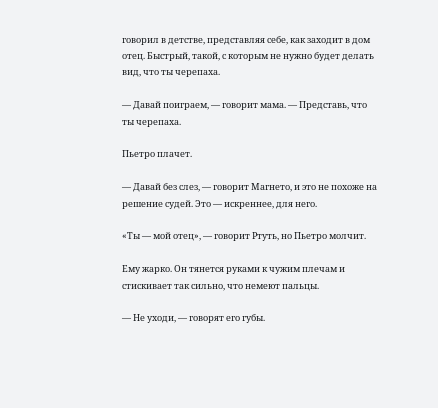говорил в детстве, представляя себе, как заходит в дом отец. Быстрый, такой, с которым не нужно будет делать вид, что ты черепаха.

— Давай поиграем, — говорит мама. — Представь, что ты черепаха.

Пьетро плачет.

— Давай без слез, — говорит Магнето, и это не похоже на решение судей. Это — искреннее, для него.

«Ты — мой отец», — говорит Ртуть, но Пьетро молчит.

Ему жарко. Он тянется руками к чужим плечам и стискивает так сильно, что немеют пальцы.

— Не уходи, — говорят его губы.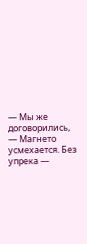— Мы же договорились, — Магнето усмехается. Без упрека —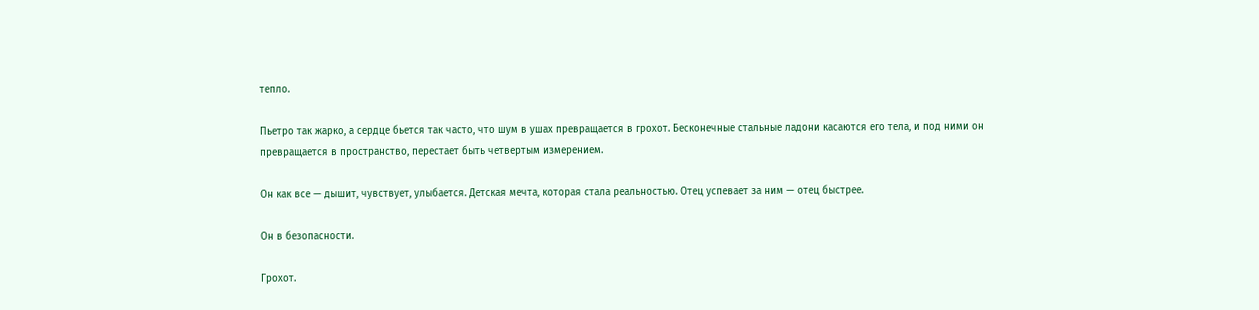тепло.

Пьетро так жарко, а сердце бьется так часто, что шум в ушах превращается в грохот. Бесконечные стальные ладони касаются его тела, и под ними он превращается в пространство, перестает быть четвертым измерением.

Он как все — дышит, чувствует, улыбается. Детская мечта, которая стала реальностью. Отец успевает за ним — отец быстрее.

Он в безопасности.

Грохот.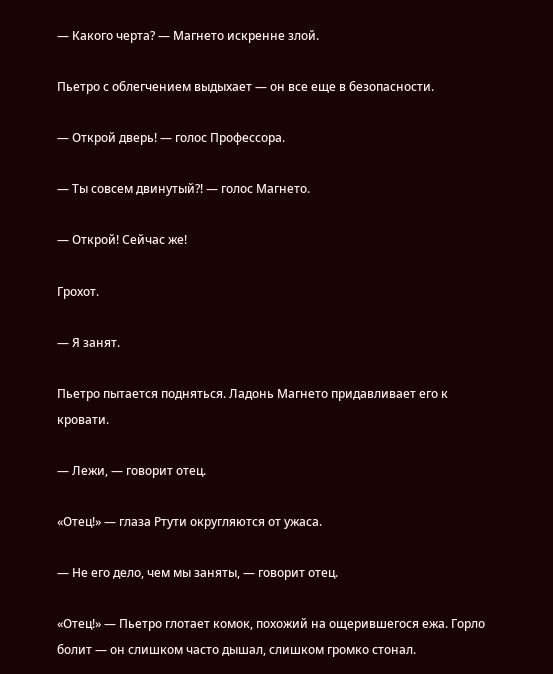— Какого черта? — Магнето искренне злой.

Пьетро с облегчением выдыхает — он все еще в безопасности.

— Открой дверь! — голос Профессора.

— Ты совсем двинутый?! — голос Магнето.

— Открой! Сейчас же!

Грохот.

— Я занят.

Пьетро пытается подняться. Ладонь Магнето придавливает его к кровати.

— Лежи, — говорит отец.

«Отец!» — глаза Ртути округляются от ужаса.

— Не его дело, чем мы заняты, — говорит отец.

«Отец!» — Пьетро глотает комок, похожий на ощерившегося ежа. Горло болит — он слишком часто дышал, слишком громко стонал.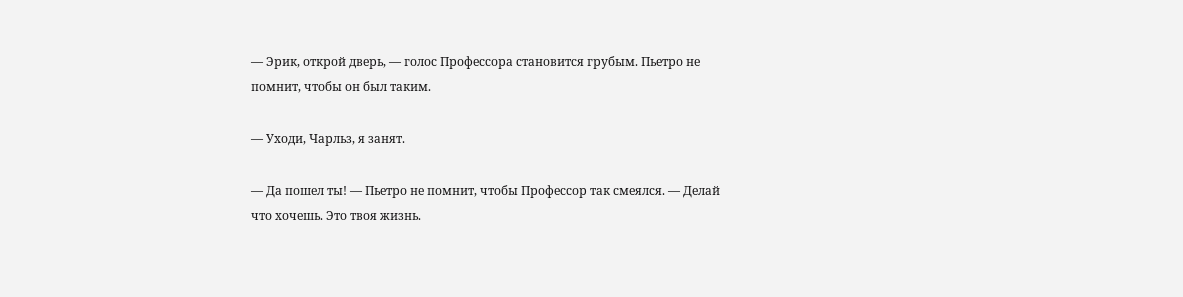— Эрик, открой дверь, — голос Профессора становится грубым. Пьетро не помнит, чтобы он был таким.

— Уходи, Чарльз, я занят.

— Да пошел ты! — Пьетро не помнит, чтобы Профессор так смеялся. — Делай что хочешь. Это твоя жизнь.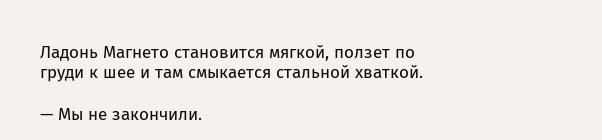Ладонь Магнето становится мягкой, ползет по груди к шее и там смыкается стальной хваткой.

— Мы не закончили.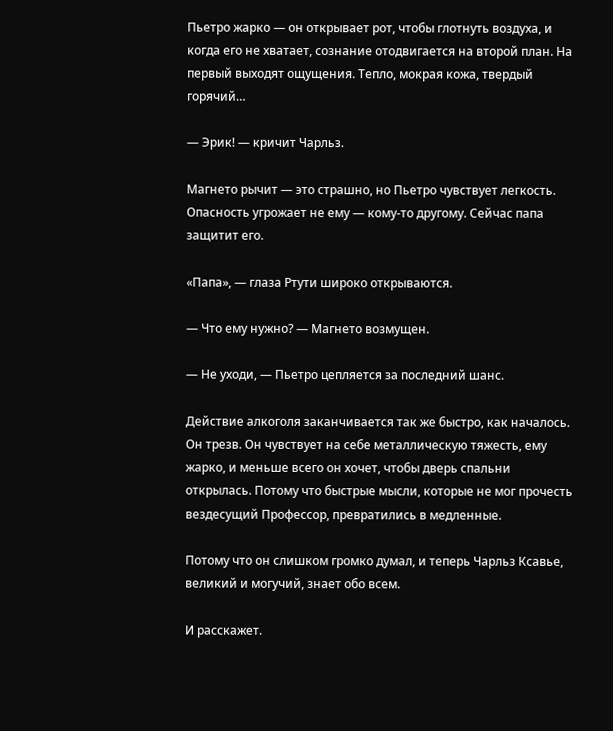Пьетро жарко — он открывает рот, чтобы глотнуть воздуха, и когда его не хватает, сознание отодвигается на второй план. На первый выходят ощущения. Тепло, мокрая кожа, твердый горячий…

— Эрик! — кричит Чарльз.

Магнето рычит — это страшно, но Пьетро чувствует легкость. Опасность угрожает не ему — кому-то другому. Сейчас папа защитит его.

«Папа», — глаза Ртути широко открываются.

— Что ему нужно? — Магнето возмущен.

— Не уходи, — Пьетро цепляется за последний шанс.

Действие алкоголя заканчивается так же быстро, как началось. Он трезв. Он чувствует на себе металлическую тяжесть, ему жарко, и меньше всего он хочет, чтобы дверь спальни открылась. Потому что быстрые мысли, которые не мог прочесть вездесущий Профессор, превратились в медленные.

Потому что он слишком громко думал, и теперь Чарльз Ксавье, великий и могучий, знает обо всем.

И расскажет.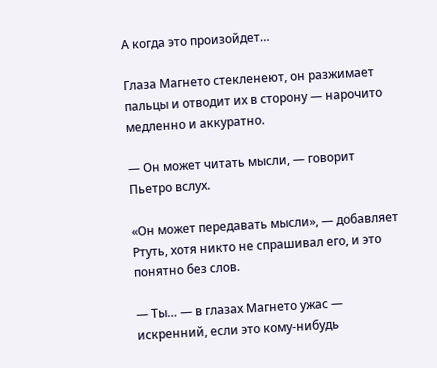А когда это произойдет…

Глаза Магнето стекленеют, он разжимает пальцы и отводит их в сторону — нарочито медленно и аккуратно.

— Он может читать мысли, — говорит Пьетро вслух.

«Он может передавать мысли», — добавляет Ртуть, хотя никто не спрашивал его, и это понятно без слов.

— Ты… — в глазах Магнето ужас — искренний, если это кому-нибудь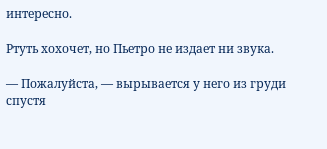интересно.

Ртуть хохочет, но Пьетро не издает ни звука.

— Пожалуйста, — вырывается у него из груди спустя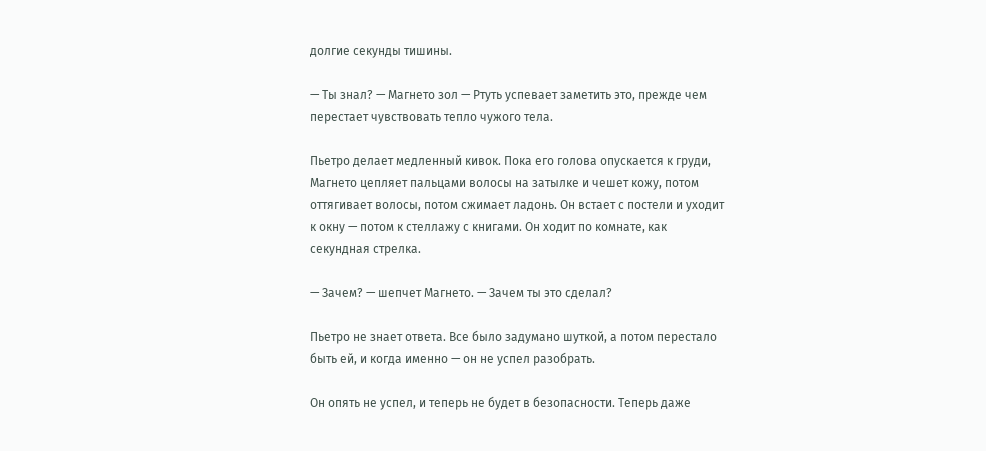долгие секунды тишины.

— Ты знал? — Магнето зол — Ртуть успевает заметить это, прежде чем перестает чувствовать тепло чужого тела.

Пьетро делает медленный кивок. Пока его голова опускается к груди, Магнето цепляет пальцами волосы на затылке и чешет кожу, потом оттягивает волосы, потом сжимает ладонь. Он встает с постели и уходит к окну — потом к стеллажу с книгами. Он ходит по комнате, как секундная стрелка.

— Зачем? — шепчет Магнето. — Зачем ты это сделал?

Пьетро не знает ответа. Все было задумано шуткой, а потом перестало быть ей, и когда именно — он не успел разобрать.

Он опять не успел, и теперь не будет в безопасности. Теперь даже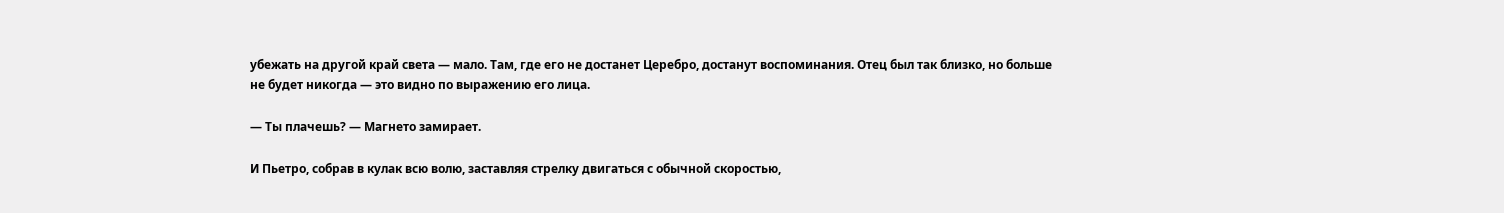убежать на другой край света — мало. Там, где его не достанет Церебро, достанут воспоминания. Отец был так близко, но больше не будет никогда — это видно по выражению его лица.

— Ты плачешь? — Магнето замирает.

И Пьетро, собрав в кулак всю волю, заставляя стрелку двигаться с обычной скоростью,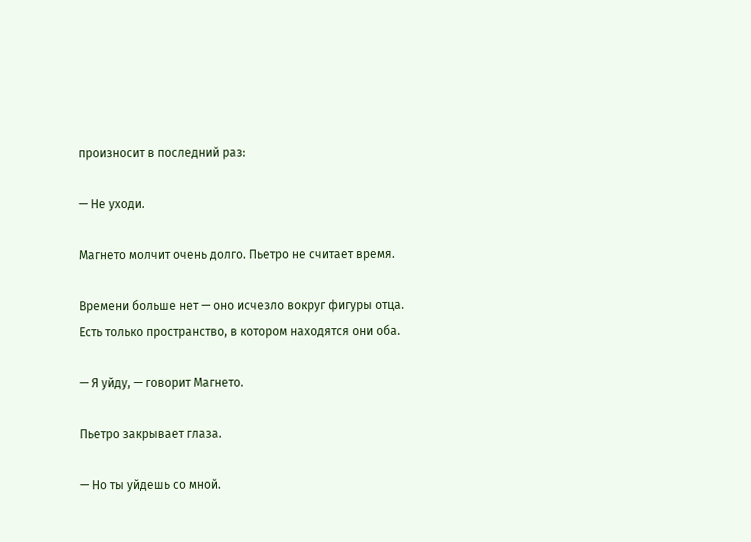произносит в последний раз:

— Не уходи.

Магнето молчит очень долго. Пьетро не считает время.

Времени больше нет — оно исчезло вокруг фигуры отца. Есть только пространство, в котором находятся они оба.

— Я уйду, — говорит Магнето.

Пьетро закрывает глаза.

— Но ты уйдешь со мной.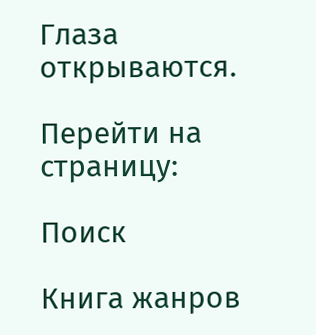Глаза открываются.

Перейти на страницу:

Поиск

Книга жанров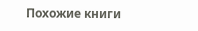Похожие книги